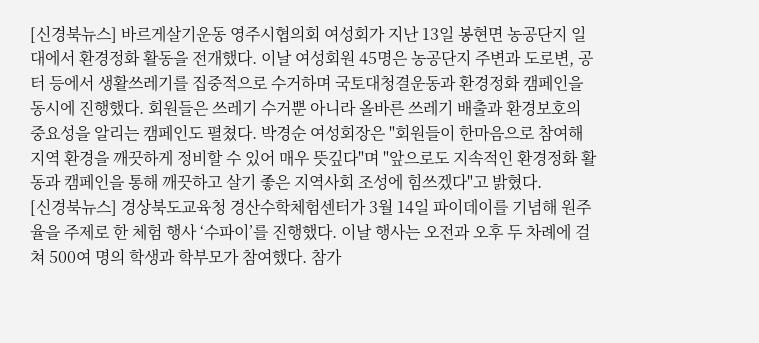[신경북뉴스] 바르게살기운동 영주시협의회 여성회가 지난 13일 봉현면 농공단지 일대에서 환경정화 활동을 전개했다. 이날 여성회원 45명은 농공단지 주변과 도로변, 공터 등에서 생활쓰레기를 집중적으로 수거하며 국토대청결운동과 환경정화 캠페인을 동시에 진행했다. 회원들은 쓰레기 수거뿐 아니라 올바른 쓰레기 배출과 환경보호의 중요성을 알리는 캠페인도 펼쳤다. 박경순 여성회장은 "회원들이 한마음으로 참여해 지역 환경을 깨끗하게 정비할 수 있어 매우 뜻깊다"며 "앞으로도 지속적인 환경정화 활동과 캠페인을 통해 깨끗하고 살기 좋은 지역사회 조성에 힘쓰겠다"고 밝혔다.
[신경북뉴스] 경상북도교육청 경산수학체험센터가 3월 14일 파이데이를 기념해 원주율을 주제로 한 체험 행사 ‘수파이’를 진행했다. 이날 행사는 오전과 오후 두 차례에 걸쳐 500여 명의 학생과 학부모가 참여했다. 참가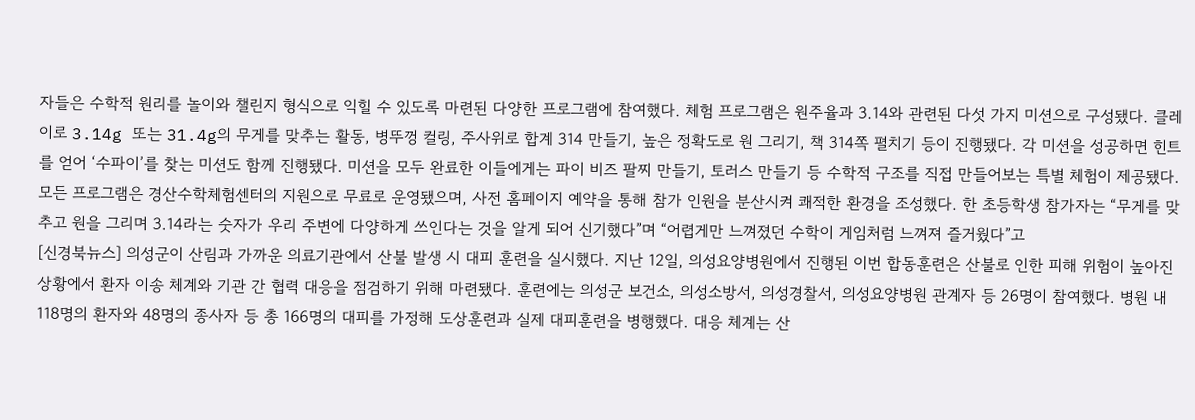자들은 수학적 원리를 놀이와 챌린지 형식으로 익힐 수 있도록 마련된 다양한 프로그램에 참여했다. 체험 프로그램은 원주율과 3.14와 관련된 다섯 가지 미션으로 구성됐다. 클레이로 3.14g 또는 31.4g의 무게를 맞추는 활동, 병뚜껑 컬링, 주사위로 합계 314 만들기, 높은 정확도로 원 그리기, 책 314쪽 펼치기 등이 진행됐다. 각 미션을 성공하면 힌트를 얻어 ‘수파이’를 찾는 미션도 함께 진행됐다. 미션을 모두 완료한 이들에게는 파이 비즈 팔찌 만들기, 토러스 만들기 등 수학적 구조를 직접 만들어보는 특별 체험이 제공됐다. 모든 프로그램은 경산수학체험센터의 지원으로 무료로 운영됐으며, 사전 홈페이지 예약을 통해 참가 인원을 분산시켜 쾌적한 환경을 조성했다. 한 초등학생 참가자는 “무게를 맞추고 원을 그리며 3.14라는 숫자가 우리 주변에 다양하게 쓰인다는 것을 알게 되어 신기했다”며 “어렵게만 느껴졌던 수학이 게임처럼 느껴져 즐거웠다”고
[신경북뉴스] 의성군이 산림과 가까운 의료기관에서 산불 발생 시 대피 훈련을 실시했다. 지난 12일, 의성요양병원에서 진행된 이번 합동훈련은 산불로 인한 피해 위험이 높아진 상황에서 환자 이송 체계와 기관 간 협력 대응을 점검하기 위해 마련됐다. 훈련에는 의성군 보건소, 의성소방서, 의성경찰서, 의성요양병원 관계자 등 26명이 참여했다. 병원 내 118명의 환자와 48명의 종사자 등 총 166명의 대피를 가정해 도상훈련과 실제 대피훈련을 병행했다. 대응 체계는 산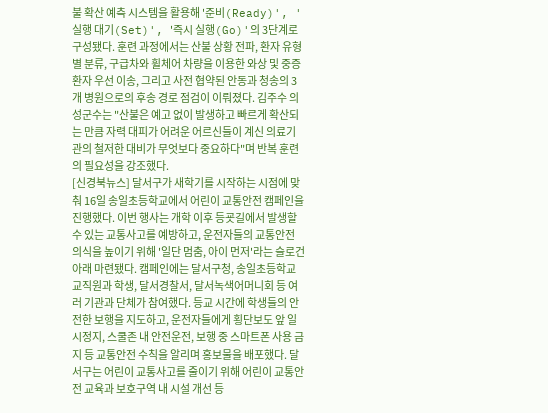불 확산 예측 시스템을 활용해 '준비(Ready)', '실행 대기(Set)', '즉시 실행(Go)'의 3단계로 구성됐다. 훈련 과정에서는 산불 상황 전파, 환자 유형별 분류, 구급차와 휠체어 차량을 이용한 와상 및 중증 환자 우선 이송, 그리고 사전 협약된 안동과 청송의 3개 병원으로의 후송 경로 점검이 이뤄졌다. 김주수 의성군수는 "산불은 예고 없이 발생하고 빠르게 확산되는 만큼 자력 대피가 어려운 어르신들이 계신 의료기관의 철저한 대비가 무엇보다 중요하다"며 반복 훈련의 필요성을 강조했다.
[신경북뉴스] 달서구가 새학기를 시작하는 시점에 맞춰 16일 송일초등학교에서 어린이 교통안전 캠페인을 진행했다. 이번 행사는 개학 이후 등굣길에서 발생할 수 있는 교통사고를 예방하고, 운전자들의 교통안전 의식을 높이기 위해 '일단 멈춤, 아이 먼저'라는 슬로건 아래 마련됐다. 캠페인에는 달서구청, 송일초등학교 교직원과 학생, 달서경찰서, 달서녹색어머니회 등 여러 기관과 단체가 참여했다. 등교 시간에 학생들의 안전한 보행을 지도하고, 운전자들에게 횡단보도 앞 일시정지, 스쿨존 내 안전운전, 보행 중 스마트폰 사용 금지 등 교통안전 수칙을 알리며 홍보물을 배포했다. 달서구는 어린이 교통사고를 줄이기 위해 어린이 교통안전 교육과 보호구역 내 시설 개선 등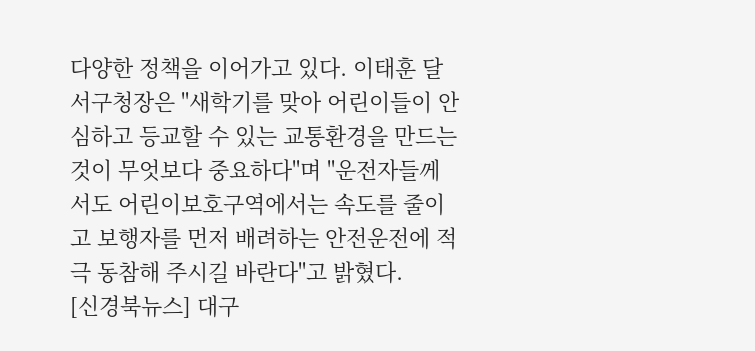다양한 정책을 이어가고 있다. 이태훈 달서구청장은 "새학기를 맞아 어린이들이 안심하고 등교할 수 있는 교통환경을 만드는 것이 무엇보다 중요하다"며 "운전자들께서도 어린이보호구역에서는 속도를 줄이고 보행자를 먼저 배려하는 안전운전에 적극 동참해 주시길 바란다"고 밝혔다.
[신경북뉴스] 대구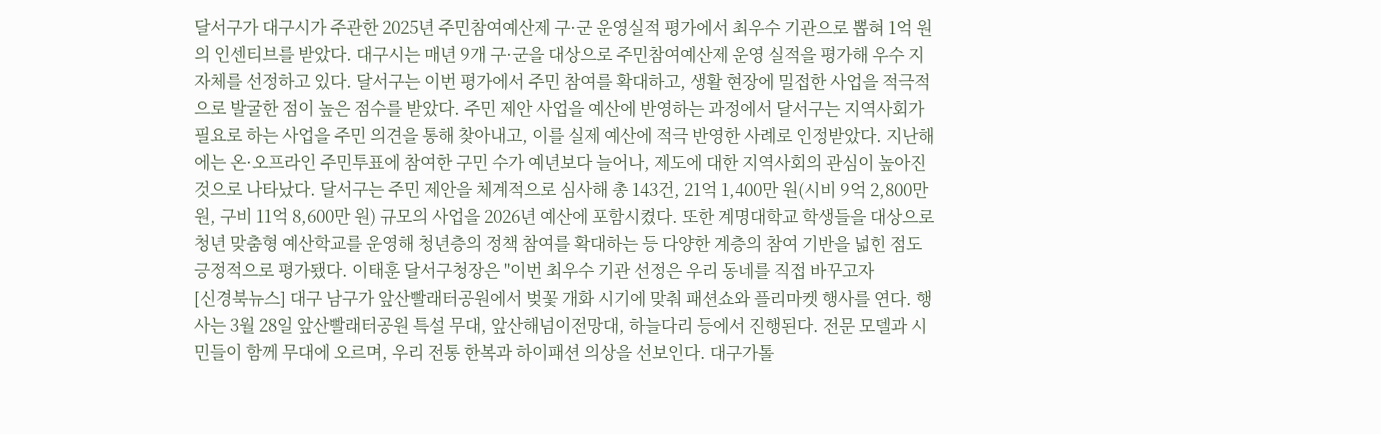달서구가 대구시가 주관한 2025년 주민참여예산제 구·군 운영실적 평가에서 최우수 기관으로 뽑혀 1억 원의 인센티브를 받았다. 대구시는 매년 9개 구·군을 대상으로 주민참여예산제 운영 실적을 평가해 우수 지자체를 선정하고 있다. 달서구는 이번 평가에서 주민 참여를 확대하고, 생활 현장에 밀접한 사업을 적극적으로 발굴한 점이 높은 점수를 받았다. 주민 제안 사업을 예산에 반영하는 과정에서 달서구는 지역사회가 필요로 하는 사업을 주민 의견을 통해 찾아내고, 이를 실제 예산에 적극 반영한 사례로 인정받았다. 지난해에는 온·오프라인 주민투표에 참여한 구민 수가 예년보다 늘어나, 제도에 대한 지역사회의 관심이 높아진 것으로 나타났다. 달서구는 주민 제안을 체계적으로 심사해 총 143건, 21억 1,400만 원(시비 9억 2,800만 원, 구비 11억 8,600만 원) 규모의 사업을 2026년 예산에 포함시켰다. 또한 계명대학교 학생들을 대상으로 청년 맞춤형 예산학교를 운영해 청년층의 정책 참여를 확대하는 등 다양한 계층의 참여 기반을 넓힌 점도 긍정적으로 평가됐다. 이태훈 달서구청장은 "이번 최우수 기관 선정은 우리 동네를 직접 바꾸고자
[신경북뉴스] 대구 남구가 앞산빨래터공원에서 벚꽃 개화 시기에 맞춰 패션쇼와 플리마켓 행사를 연다. 행사는 3월 28일 앞산빨래터공원 특설 무대, 앞산해넘이전망대, 하늘다리 등에서 진행된다. 전문 모델과 시민들이 함께 무대에 오르며, 우리 전통 한복과 하이패션 의상을 선보인다. 대구가톨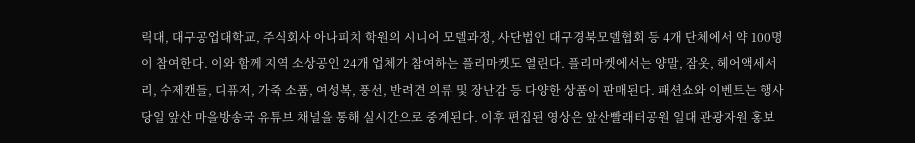릭대, 대구공업대학교, 주식회사 아나피치 학원의 시니어 모델과정, 사단법인 대구경북모델협회 등 4개 단체에서 약 100명이 참여한다. 이와 함께 지역 소상공인 24개 업체가 참여하는 플리마켓도 열린다. 플리마켓에서는 양말, 잠옷, 헤어액세서리, 수제캔들, 디퓨저, 가죽 소품, 여성복, 풍선, 반려견 의류 및 장난감 등 다양한 상품이 판매된다. 패션쇼와 이벤트는 행사 당일 앞산 마을방송국 유튜브 채널을 통해 실시간으로 중계된다. 이후 편집된 영상은 앞산빨래터공원 일대 관광자원 홍보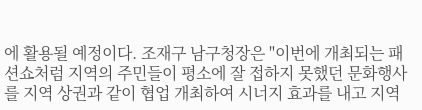에 활용될 예정이다. 조재구 남구청장은 "이번에 개최되는 패션쇼처럼 지역의 주민들이 평소에 잘 접하지 못했던 문화행사를 지역 상권과 같이 협업 개최하여 시너지 효과를 내고 지역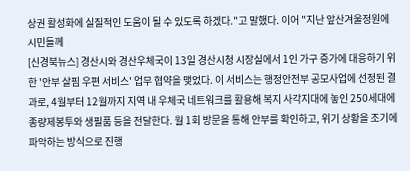상권 활성화에 실질적인 도움이 될 수 있도록 하겠다."고 말했다. 이어 "지난 앞산겨울정원에 시민들께
[신경북뉴스] 경산시와 경산우체국이 13일 경산시청 시장실에서 1인 가구 증가에 대응하기 위한 '안부 살핌 우편 서비스' 업무 협약을 맺었다. 이 서비스는 행정안전부 공모사업에 선정된 결과로, 4월부터 12월까지 지역 내 우체국 네트워크를 활용해 복지 사각지대에 놓인 250세대에 종량제봉투와 생필품 등을 전달한다. 월 1회 방문을 통해 안부를 확인하고, 위기 상황을 조기에 파악하는 방식으로 진행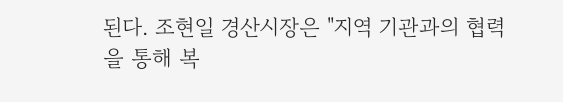된다. 조현일 경산시장은 "지역 기관과의 협력을 통해 복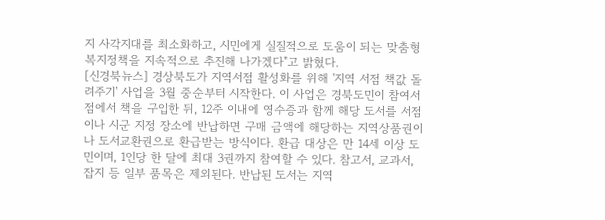지 사각지대를 최소화하고, 시민에게 실질적으로 도움이 되는 맞춤형 복지정책을 지속적으로 추진해 나가겠다"고 밝혔다.
[신경북뉴스] 경상북도가 지역서점 활성화를 위해 '지역 서점 책값 돌려주기' 사업을 3월 중순부터 시작한다. 이 사업은 경북도민이 참여서점에서 책을 구입한 뒤, 12주 이내에 영수증과 함께 해당 도서를 서점이나 시군 지정 장소에 반납하면 구매 금액에 해당하는 지역상품권이나 도서교환권으로 환급받는 방식이다. 환급 대상은 만 14세 이상 도민이며, 1인당 한 달에 최대 3권까지 참여할 수 있다. 참고서, 교과서, 잡지 등 일부 품목은 제외된다. 반납된 도서는 지역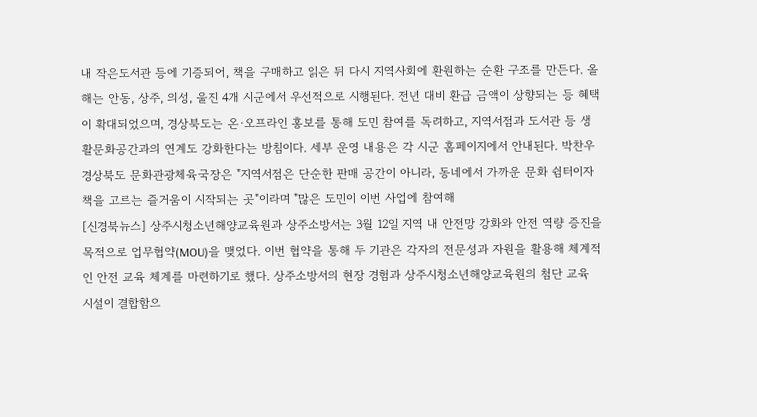내 작은도서관 등에 기증되어, 책을 구매하고 읽은 뒤 다시 지역사회에 환원하는 순환 구조를 만든다. 올해는 안동, 상주, 의성, 울진 4개 시군에서 우선적으로 시행된다. 전년 대비 환급 금액이 상향되는 등 혜택이 확대되었으며, 경상북도는 온·오프라인 홍보를 통해 도민 참여를 독려하고, 지역서점과 도서관 등 생활문화공간과의 연계도 강화한다는 방침이다. 세부 운영 내용은 각 시군 홈페이지에서 안내된다. 박찬우 경상북도 문화관광체육국장은 "지역서점은 단순한 판매 공간이 아니라, 동네에서 가까운 문화 쉼터이자 책을 고르는 즐거움이 시작되는 곳"이라며 "많은 도민이 이번 사업에 참여해
[신경북뉴스] 상주시청소년해양교육원과 상주소방서는 3월 12일 지역 내 안전망 강화와 안전 역량 증진을 목적으로 업무협약(MOU)을 맺었다. 이번 협약을 통해 두 기관은 각자의 전문성과 자원을 활용해 체계적인 안전 교육 체계를 마련하기로 했다. 상주소방서의 현장 경험과 상주시청소년해양교육원의 첨단 교육 시설이 결합함으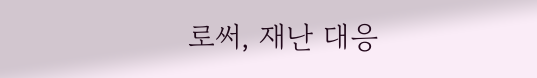로써, 재난 대응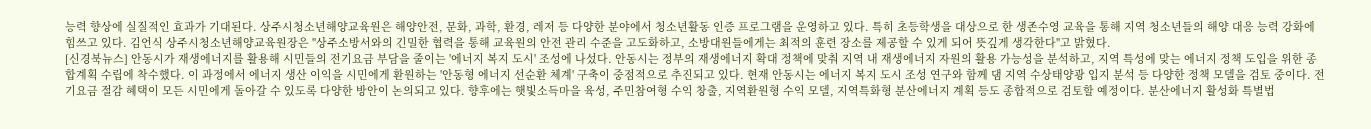능력 향상에 실질적인 효과가 기대된다. 상주시청소년해양교육원은 해양안전, 문화, 과학, 환경, 레저 등 다양한 분야에서 청소년활동 인증 프로그램을 운영하고 있다. 특히 초등학생을 대상으로 한 생존수영 교육을 통해 지역 청소년들의 해양 대응 능력 강화에 힘쓰고 있다. 김언식 상주시청소년해양교육원장은 "상주소방서와의 긴밀한 협력을 통해 교육원의 안전 관리 수준을 고도화하고, 소방대원들에게는 최적의 훈련 장소를 제공할 수 있게 되어 뜻깊게 생각한다"고 밝혔다.
[신경북뉴스] 안동시가 재생에너지를 활용해 시민들의 전기요금 부담을 줄이는 '에너지 복지 도시' 조성에 나섰다. 안동시는 정부의 재생에너지 확대 정책에 맞춰 지역 내 재생에너지 자원의 활용 가능성을 분석하고, 지역 특성에 맞는 에너지 정책 도입을 위한 종합계획 수립에 착수했다. 이 과정에서 에너지 생산 이익을 시민에게 환원하는 '안동형 에너지 선순환 체계' 구축이 중점적으로 추진되고 있다. 현재 안동시는 에너지 복지 도시 조성 연구와 함께 댐 지역 수상태양광 입지 분석 등 다양한 정책 모델을 검토 중이다. 전기요금 절감 혜택이 모든 시민에게 돌아갈 수 있도록 다양한 방안이 논의되고 있다. 향후에는 햇빛소득마을 육성, 주민참여형 수익 창출, 지역환원형 수익 모델, 지역특화형 분산에너지 계획 등도 종합적으로 검토할 예정이다. 분산에너지 활성화 특별법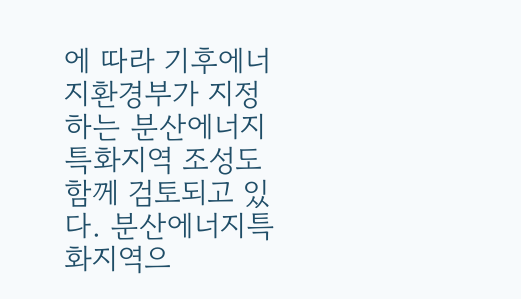에 따라 기후에너지환경부가 지정하는 분산에너지특화지역 조성도 함께 검토되고 있다. 분산에너지특화지역으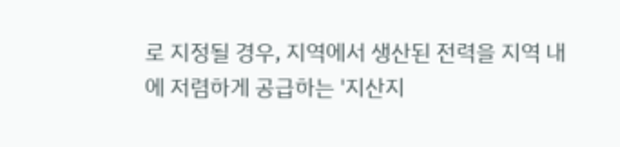로 지정될 경우, 지역에서 생산된 전력을 지역 내에 저렴하게 공급하는 '지산지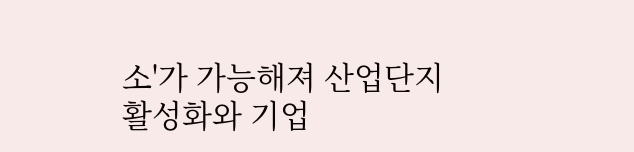소'가 가능해져 산업단지 활성화와 기업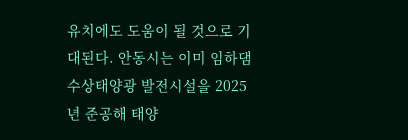유치에도 도움이 될 것으로 기대된다. 안동시는 이미 임하댐 수상태양광 발전시설을 2025년 준공해 태양